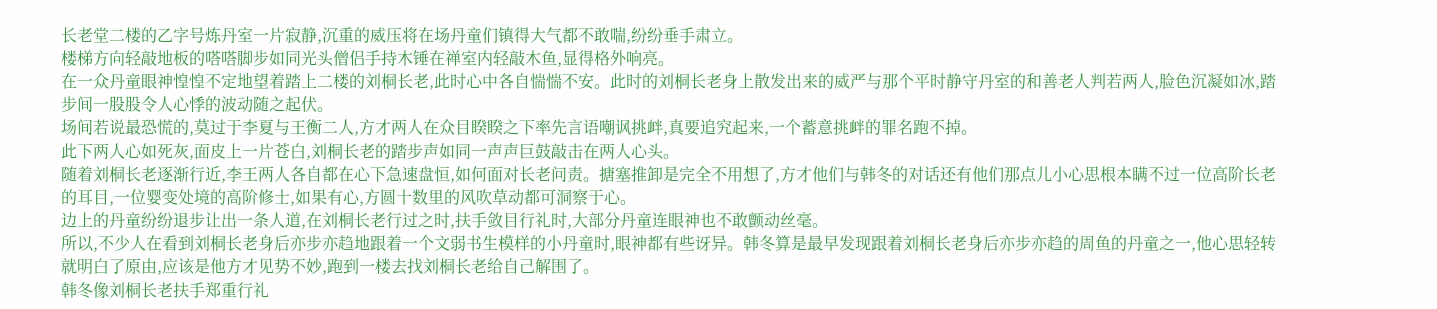长老堂二楼的乙字号炼丹室一片寂静,沉重的威压将在场丹童们镇得大气都不敢喘,纷纷垂手肃立。
楼梯方向轻敲地板的嗒嗒脚步如同光头僧侣手持木锤在禅室内轻敲木鱼,显得格外响亮。
在一众丹童眼神惶惶不定地望着踏上二楼的刘桐长老,此时心中各自惴惴不安。此时的刘桐长老身上散发出来的威严与那个平时静守丹室的和善老人判若两人,脸色沉凝如冰,踏步间一股股令人心悸的波动随之起伏。
场间若说最恐慌的,莫过于李夏与王衡二人,方才两人在众目睽睽之下率先言语嘲讽挑衅,真要追究起来,一个蓄意挑衅的罪名跑不掉。
此下两人心如死灰,面皮上一片苍白,刘桐长老的踏步声如同一声声巨鼓敲击在两人心头。
随着刘桐长老逐渐行近,李王两人各自都在心下急速盘恒,如何面对长老问责。搪塞推卸是完全不用想了,方才他们与韩冬的对话还有他们那点儿小心思根本瞒不过一位高阶长老的耳目,一位婴变处境的高阶修士,如果有心,方圆十数里的风吹草动都可洞察于心。
边上的丹童纷纷退步让出一条人道,在刘桐长老行过之时,扶手敛目行礼时,大部分丹童连眼神也不敢颤动丝毫。
所以,不少人在看到刘桐长老身后亦步亦趋地跟着一个文弱书生模样的小丹童时,眼神都有些讶异。韩冬算是最早发现跟着刘桐长老身后亦步亦趋的周鱼的丹童之一,他心思轻转就明白了原由,应该是他方才见势不妙,跑到一楼去找刘桐长老给自己解围了。
韩冬像刘桐长老扶手郑重行礼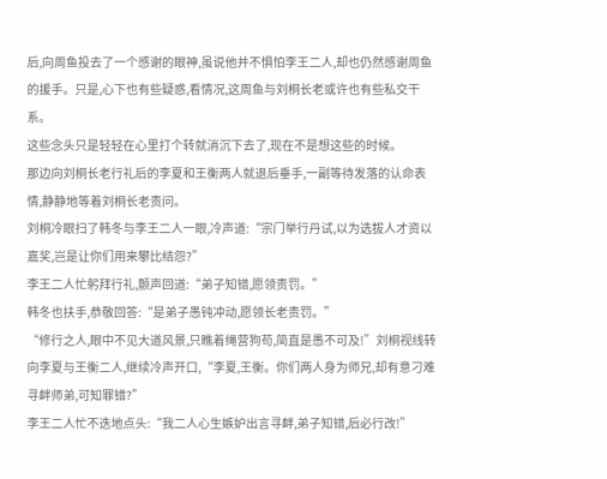后,向周鱼投去了一个感谢的眼神,虽说他并不惧怕李王二人,却也仍然感谢周鱼的援手。只是,心下也有些疑惑,看情况,这周鱼与刘桐长老或许也有些私交干系。
这些念头只是轻轻在心里打个转就消沉下去了,现在不是想这些的时候。
那边向刘桐长老行礼后的李夏和王衡两人就退后垂手,一副等待发落的认命表情,静静地等着刘桐长老责问。
刘桐冷眼扫了韩冬与李王二人一眼,冷声道:“宗门举行丹试,以为选拔人才资以嘉奖,岂是让你们用来攀比结怨?”
李王二人忙躬拜行礼,颤声回道:“弟子知错,愿领责罚。”
韩冬也扶手,恭敬回答:“是弟子愚钝冲动,愿领长老责罚。”
“修行之人,眼中不见大道风景,只瞧着绳营狗苟,简直是愚不可及!”刘桐视线转向李夏与王衡二人,继续冷声开口,“李夏,王衡。你们两人身为师兄,却有意刁难寻衅师弟,可知罪错?”
李王二人忙不迭地点头:“我二人心生嫉妒出言寻衅,弟子知错,后必行改!”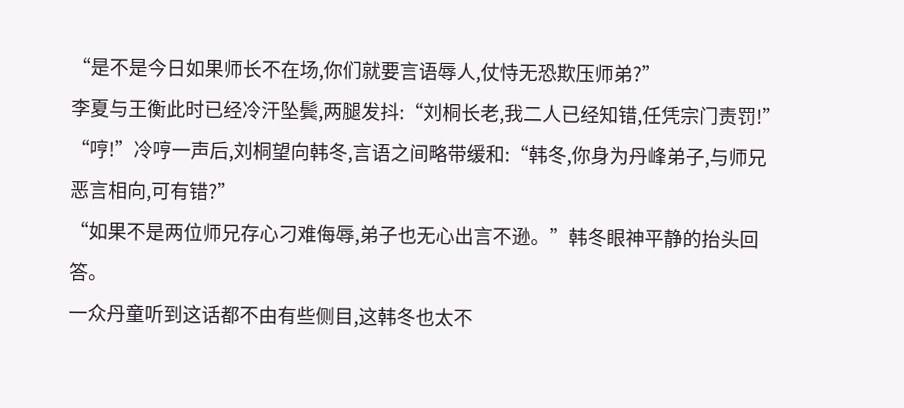“是不是今日如果师长不在场,你们就要言语辱人,仗恃无恐欺压师弟?”
李夏与王衡此时已经冷汗坠鬓,两腿发抖:“刘桐长老,我二人已经知错,任凭宗门责罚!”
“哼!”冷哼一声后,刘桐望向韩冬,言语之间略带缓和:“韩冬,你身为丹峰弟子,与师兄恶言相向,可有错?”
“如果不是两位师兄存心刁难侮辱,弟子也无心出言不逊。”韩冬眼神平静的抬头回答。
一众丹童听到这话都不由有些侧目,这韩冬也太不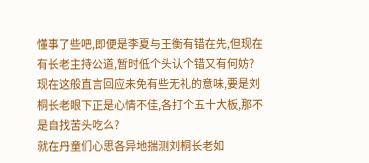懂事了些吧,即便是李夏与王衡有错在先,但现在有长老主持公道,暂时低个头认个错又有何妨?现在这般直言回应未免有些无礼的意味,要是刘桐长老眼下正是心情不佳,各打个五十大板,那不是自找苦头吃么?
就在丹童们心思各异地揣测刘桐长老如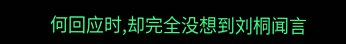何回应时,却完全没想到刘桐闻言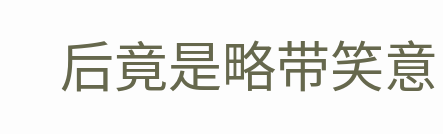后竟是略带笑意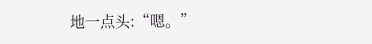地一点头:“嗯。”